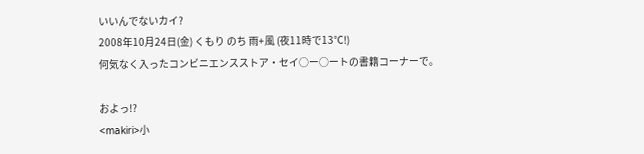いいんでないカイ?
2008年10月24日(金) くもり のち 雨+風 (夜11時で13℃!)
何気なく入ったコンビニエンスストア・セイ○ー○ートの書籍コーナーで。

およっ!?
<makiri>小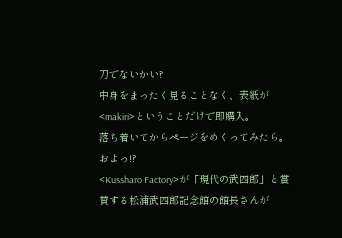刀でないかい?
中身をまったく見ることなく、表紙が<makiri>ということだけで即購入。
落ち着いてからページをめくってみたら。
およっ!?
<Kussharo Factory>が「現代の武四郎」と賞賛する松浦武四郎記念館の館長さんが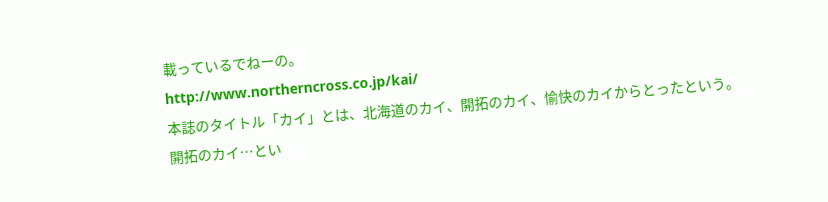載っているでねーの。
http://www.northerncross.co.jp/kai/
本誌のタイトル「カイ」とは、北海道のカイ、開拓のカイ、愉快のカイからとったという。
開拓のカイ…とい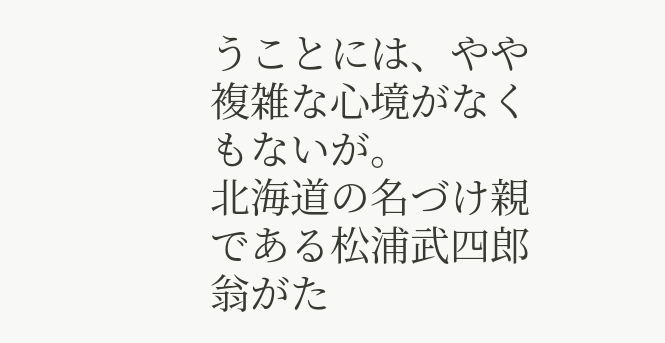うことには、やや複雑な心境がなくもないが。
北海道の名づけ親である松浦武四郎翁がた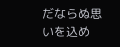だならぬ思いを込め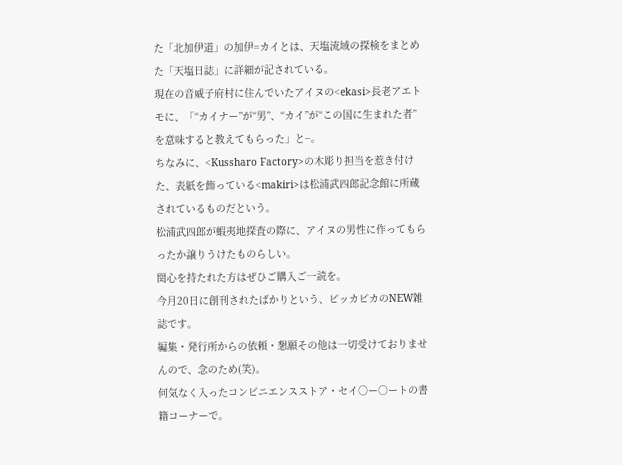た「北加伊道」の加伊=カイとは、天塩流域の探検をまとめた「天塩日誌」に詳細が記されている。
現在の音威子府村に住んでいたアイヌの<ekasi>長老アエトモに、「“カイナー”が“男”、“カイ”が“この国に生まれた者”を意味すると教えてもらった」と−。
ちなみに、<Kussharo Factory>の木彫り担当を惹き付けた、表紙を飾っている<makiri>は松浦武四郎記念館に所蔵されているものだという。
松浦武四郎が蝦夷地探査の際に、アイヌの男性に作ってもらったか譲りうけたものらしい。
関心を持たれた方はぜひご購入ご一読を。
今月20日に創刊されたばかりという、ピッカピカのNEW雑誌です。
編集・発行所からの依頼・懇願その他は一切受けておりませんので、念のため(笑)。
何気なく入ったコンビニエンスストア・セイ○ー○ートの書籍コーナーで。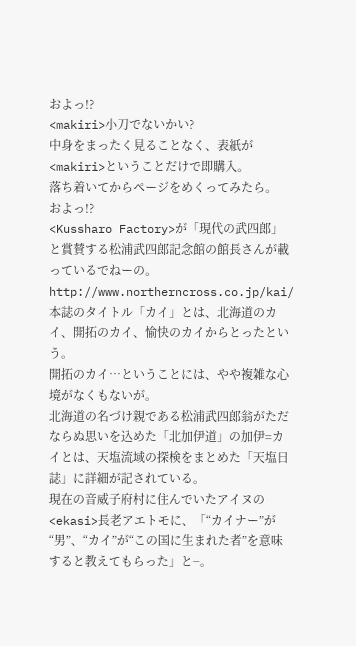およっ!?
<makiri>小刀でないかい?
中身をまったく見ることなく、表紙が<makiri>ということだけで即購入。
落ち着いてからページをめくってみたら。
およっ!?
<Kussharo Factory>が「現代の武四郎」と賞賛する松浦武四郎記念館の館長さんが載っているでねーの。
http://www.northerncross.co.jp/kai/
本誌のタイトル「カイ」とは、北海道のカイ、開拓のカイ、愉快のカイからとったという。
開拓のカイ…ということには、やや複雑な心境がなくもないが。
北海道の名づけ親である松浦武四郎翁がただならぬ思いを込めた「北加伊道」の加伊=カイとは、天塩流域の探検をまとめた「天塩日誌」に詳細が記されている。
現在の音威子府村に住んでいたアイヌの<ekasi>長老アエトモに、「“カイナー”が“男”、“カイ”が“この国に生まれた者”を意味すると教えてもらった」と−。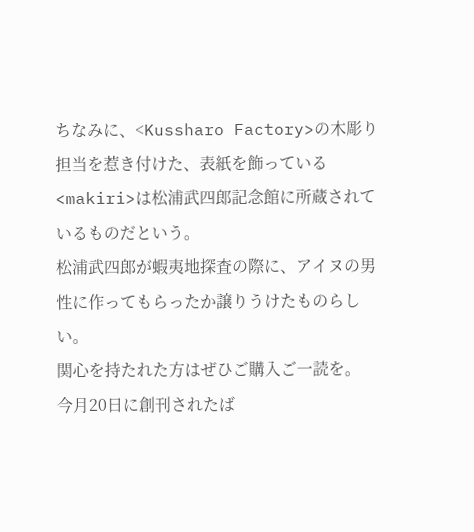ちなみに、<Kussharo Factory>の木彫り担当を惹き付けた、表紙を飾っている<makiri>は松浦武四郎記念館に所蔵されているものだという。
松浦武四郎が蝦夷地探査の際に、アイヌの男性に作ってもらったか譲りうけたものらしい。
関心を持たれた方はぜひご購入ご一読を。
今月20日に創刊されたば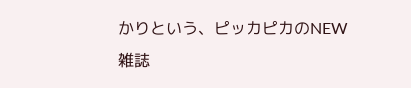かりという、ピッカピカのNEW雑誌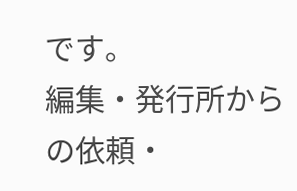です。
編集・発行所からの依頼・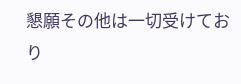懇願その他は一切受けており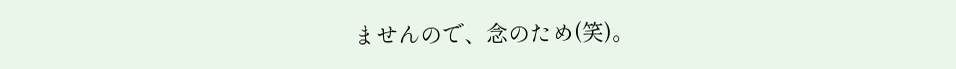ませんので、念のため(笑)。